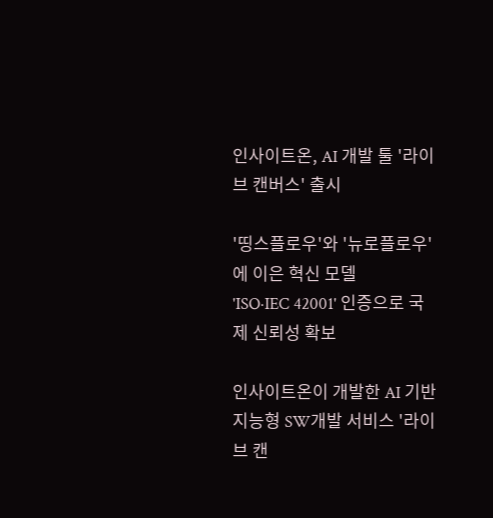인사이트온, AI 개발 툴 '라이브 캔버스' 출시

'띵스플로우'와 '뉴로플로우'에 이은 혁신 모델
'ISO·IEC 42001' 인증으로 국제 신뢰성 확보

인사이트온이 개발한 AI 기반 지능형 SW개발 서비스 '라이브 캔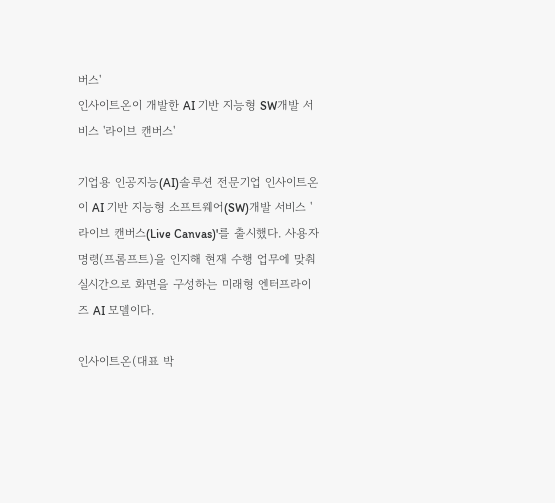버스'
인사이트온이 개발한 AI 기반 지능형 SW개발 서비스 '라이브 캔버스'

기업용 인공지능(AI)솔루션 전문기업 인사이트온이 AI 기반 지능형 소프트웨어(SW)개발 서비스 '라이브 캔버스(Live Canvas)'를 출시했다. 사용자 명령(프롬프트)을 인지해 현재 수행 업무에 맞춰 실시간으로 화면을 구성하는 미래형 엔터프라이즈 AI 모델이다.

인사이트온(대표 박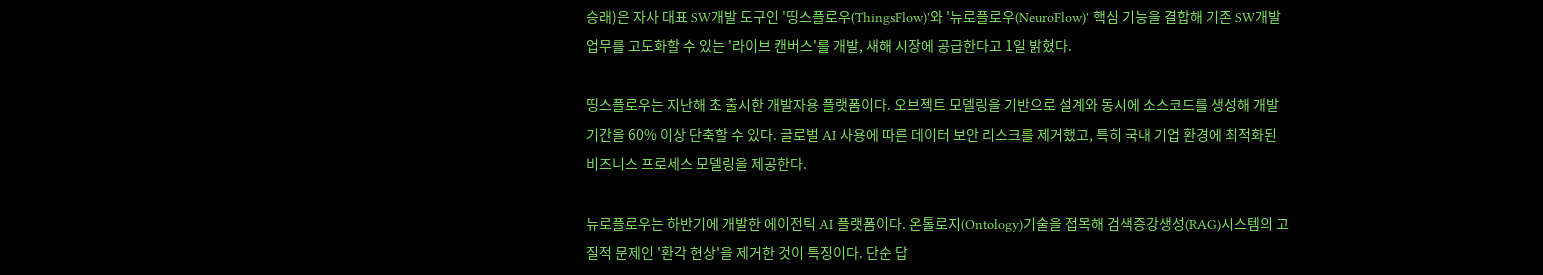승래)은 자사 대표 SW개발 도구인 '띵스플로우(ThingsFlow)'와 '뉴로플로우(NeuroFlow)' 핵심 기능을 결합해 기존 SW개발 업무를 고도화할 수 있는 '라이브 캔버스'를 개발, 새해 시장에 공급한다고 1일 밝혔다.

띵스플로우는 지난해 초 출시한 개발자용 플랫폼이다. 오브젝트 모델링을 기반으로 설계와 동시에 소스코드를 생성해 개발 기간을 60% 이상 단축할 수 있다. 글로벌 AI 사용에 따른 데이터 보안 리스크를 제거했고, 특히 국내 기업 환경에 최적화된 비즈니스 프로세스 모델링을 제공한다.

뉴로플로우는 하반기에 개발한 에이전틱 AI 플랫폼이다. 온톨로지(Ontology)기술을 접목해 검색증강생성(RAG)시스템의 고질적 문제인 '환각 현상'을 제거한 것이 특징이다. 단순 답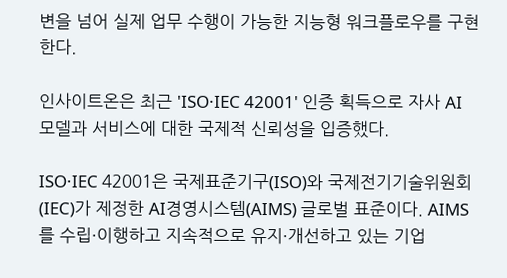변을 넘어 실제 업무 수행이 가능한 지능형 워크플로우를 구현한다.

인사이트온은 최근 'ISO·IEC 42001' 인증 획득으로 자사 AI 모델과 서비스에 대한 국제적 신뢰성을 입증했다.

ISO·IEC 42001은 국제표준기구(ISO)와 국제전기기술위원회(IEC)가 제정한 AI경영시스템(AIMS) 글로벌 표준이다. AIMS를 수립·이행하고 지속적으로 유지·개선하고 있는 기업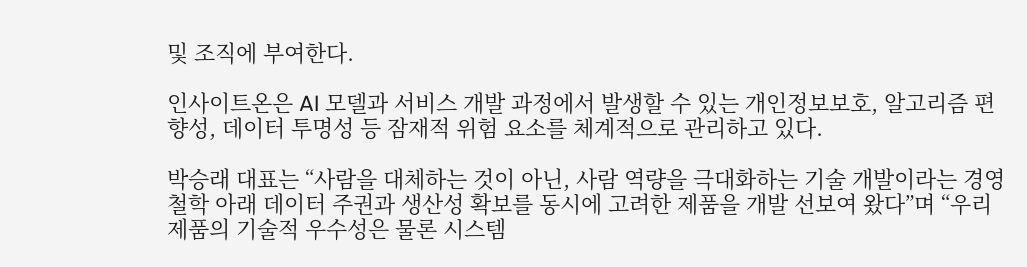및 조직에 부여한다.

인사이트온은 AI 모델과 서비스 개발 과정에서 발생할 수 있는 개인정보보호, 알고리즘 편향성, 데이터 투명성 등 잠재적 위험 요소를 체계적으로 관리하고 있다.

박승래 대표는 “사람을 대체하는 것이 아닌, 사람 역량을 극대화하는 기술 개발이라는 경영 철학 아래 데이터 주권과 생산성 확보를 동시에 고려한 제품을 개발 선보여 왔다”며 “우리 제품의 기술적 우수성은 물론 시스템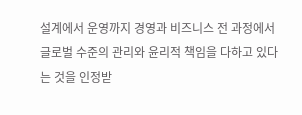설계에서 운영까지 경영과 비즈니스 전 과정에서 글로벌 수준의 관리와 윤리적 책임을 다하고 있다는 것을 인정받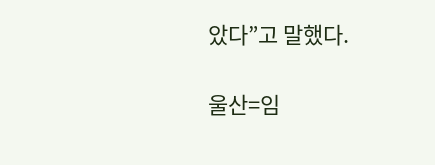았다”고 말했다.

울산=임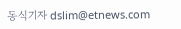동식기자 dslim@etnews.com